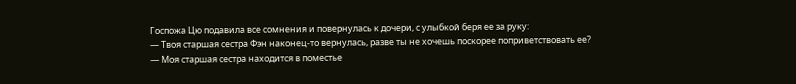Госпожа Цю подавила все сомнения и повернулась к дочери, с улыбкой беря ее за руку:
— Твоя старшая сестра Фэн наконец-то вернулась, разве ты не хочешь поскорее поприветствовать ее?
— Моя старшая сестра находится в поместье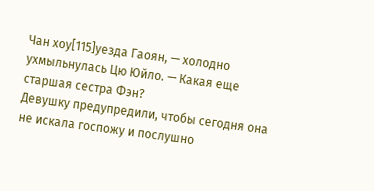Чан хоу[115]уезда Гаоян, — холодно ухмыльнулась Цю Юйло. — Какая еще старшая сестра Фэн?
Девушку предупредили, чтобы сегодня она не искала госпожу и послушно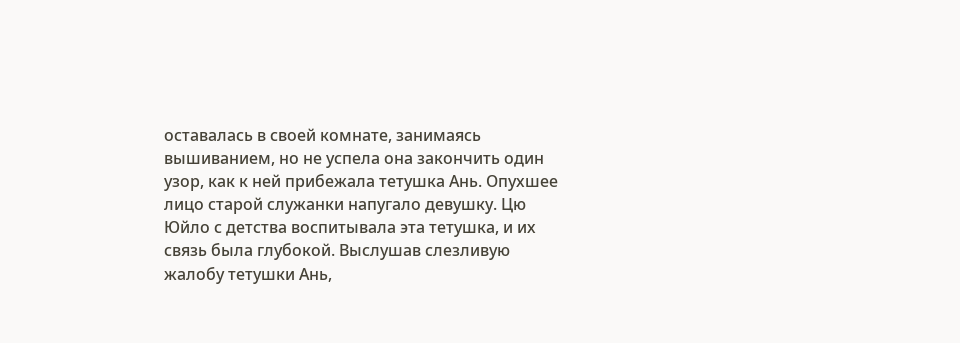оставалась в своей комнате, занимаясь вышиванием, но не успела она закончить один узор, как к ней прибежала тетушка Ань. Опухшее лицо старой служанки напугало девушку. Цю Юйло с детства воспитывала эта тетушка, и их связь была глубокой. Выслушав слезливую жалобу тетушки Ань,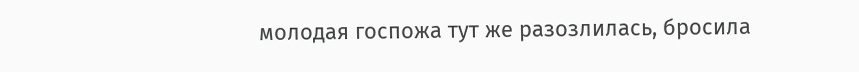молодая госпожа тут же разозлилась, бросила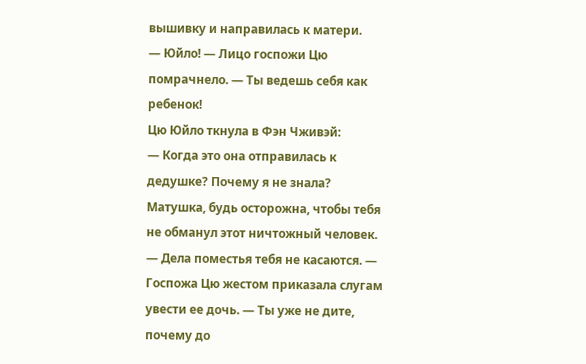вышивку и направилась к матери.
— Юйло! — Лицо госпожи Цю помрачнело. — Ты ведешь себя как ребенок!
Цю Юйло ткнула в Фэн Чживэй:
— Когда это она отправилась к дедушке? Почему я не знала? Матушка, будь осторожна, чтобы тебя не обманул этот ничтожный человек.
— Дела поместья тебя не касаются. — Госпожа Цю жестом приказала слугам увести ее дочь. — Ты уже не дите, почему до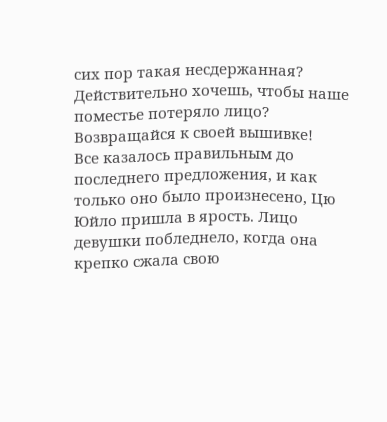сих пор такая несдержанная? Действительно хочешь, чтобы наше поместье потеряло лицо? Возвращайся к своей вышивке!
Все казалось правильным до последнего предложения, и как только оно было произнесено, Цю Юйло пришла в ярость. Лицо девушки побледнело, когда она крепко сжала свою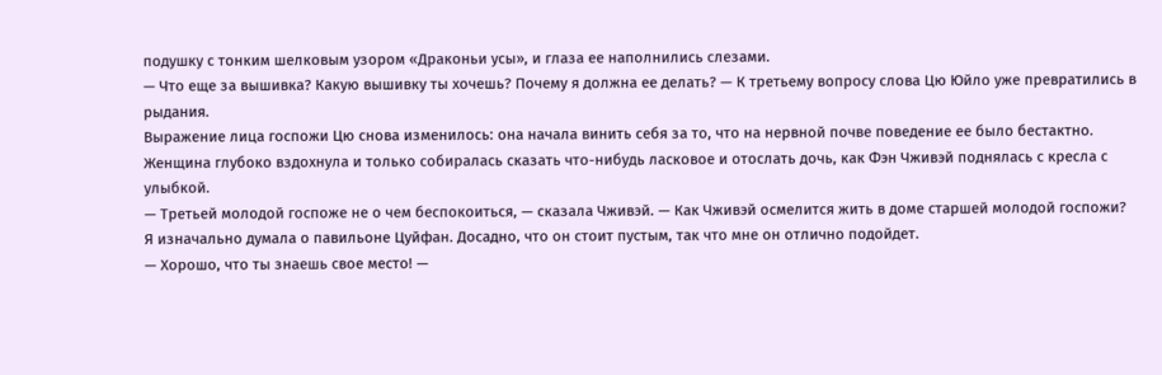подушку с тонким шелковым узором «Драконьи усы», и глаза ее наполнились слезами.
— Что еще за вышивка? Какую вышивку ты хочешь? Почему я должна ее делать? — К третьему вопросу слова Цю Юйло уже превратились в рыдания.
Выражение лица госпожи Цю снова изменилось: она начала винить себя за то, что на нервной почве поведение ее было бестактно. Женщина глубоко вздохнула и только собиралась сказать что-нибудь ласковое и отослать дочь, как Фэн Чживэй поднялась с кресла с улыбкой.
— Третьей молодой госпоже не о чем беспокоиться, — сказала Чживэй. — Как Чживэй осмелится жить в доме старшей молодой госпожи? Я изначально думала о павильоне Цуйфан. Досадно, что он стоит пустым, так что мне он отлично подойдет.
— Хорошо, что ты знаешь свое место! —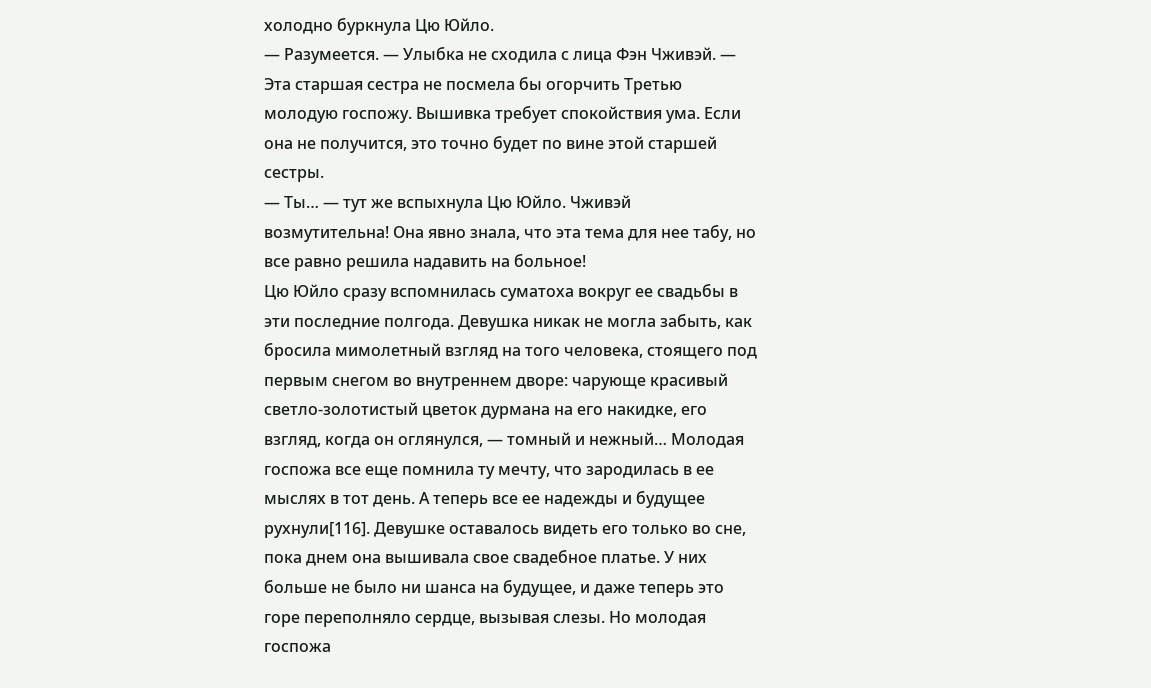холодно буркнула Цю Юйло.
— Разумеется. — Улыбка не сходила с лица Фэн Чживэй. — Эта старшая сестра не посмела бы огорчить Третью молодую госпожу. Вышивка требует спокойствия ума. Если она не получится, это точно будет по вине этой старшей сестры.
— Ты… — тут же вспыхнула Цю Юйло. Чживэй возмутительна! Она явно знала, что эта тема для нее табу, но все равно решила надавить на больное!
Цю Юйло сразу вспомнилась суматоха вокруг ее свадьбы в эти последние полгода. Девушка никак не могла забыть, как бросила мимолетный взгляд на того человека, стоящего под первым снегом во внутреннем дворе: чарующе красивый светло-золотистый цветок дурмана на его накидке, его взгляд, когда он оглянулся, — томный и нежный… Молодая госпожа все еще помнила ту мечту, что зародилась в ее мыслях в тот день. А теперь все ее надежды и будущее рухнули[116]. Девушке оставалось видеть его только во сне, пока днем она вышивала свое свадебное платье. У них больше не было ни шанса на будущее, и даже теперь это горе переполняло сердце, вызывая слезы. Но молодая госпожа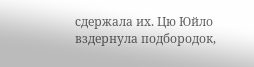сдержала их. Цю Юйло вздернула подбородок,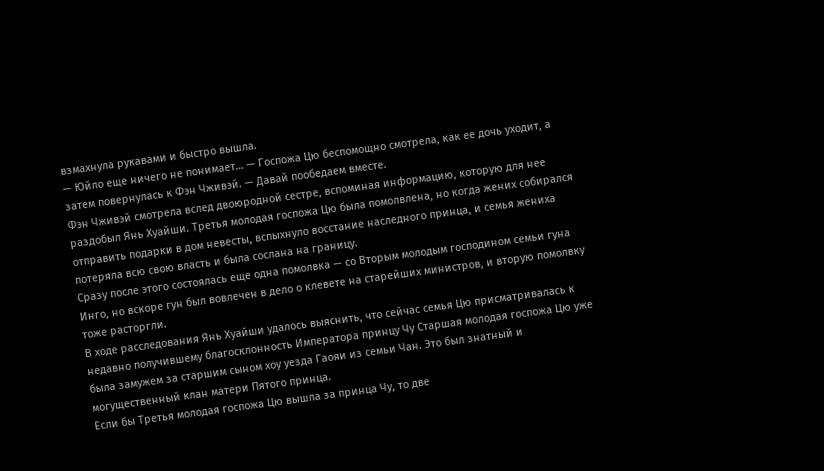взмахнула рукавами и быстро вышла.
— Юйло еще ничего не понимает… — Госпожа Цю беспомощно смотрела, как ее дочь уходит, а затем повернулась к Фэн Чживэй. — Давай пообедаем вместе.
Фэн Чживэй смотрела вслед двоюродной сестре, вспоминая информацию, которую для нее раздобыл Янь Хуайши. Третья молодая госпожа Цю была помолвлена, но когда жених собирался отправить подарки в дом невесты, вспыхнуло восстание наследного принца, и семья жениха потеряла всю свою власть и была сослана на границу.
Сразу после этого состоялась еще одна помолвка — со Вторым молодым господином семьи гуна Инго, но вскоре гун был вовлечен в дело о клевете на старейших министров, и вторую помолвку тоже расторгли.
В ходе расследования Янь Хуайши удалось выяснить, что сейчас семья Цю присматривалась к недавно получившему благосклонность Императора принцу Чу Старшая молодая госпожа Цю уже была замужем за старшим сыном хоу уезда Гаояи из семьи Чан. Это был знатный и могущественный клан матери Пятого принца.
Если бы Третья молодая госпожа Цю вышла за принца Чу, то две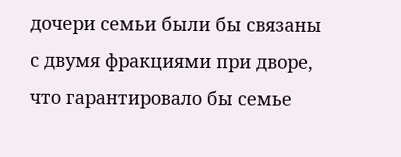дочери семьи были бы связаны с двумя фракциями при дворе, что гарантировало бы семье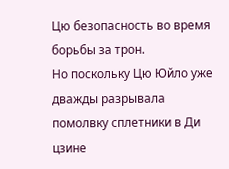Цю безопасность во время борьбы за трон.
Но поскольку Цю Юйло уже дважды разрывала помолвку сплетники в Ди цзине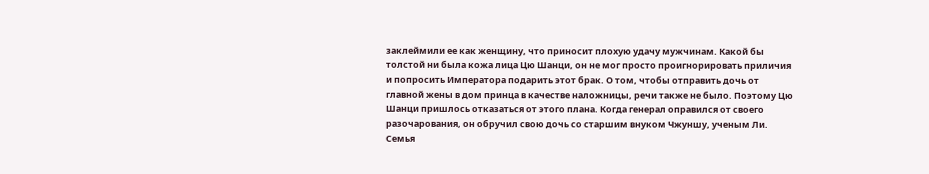заклеймили ее как женщину, что приносит плохую удачу мужчинам. Какой бы толстой ни была кожа лица Цю Шанци, он не мог просто проигнорировать приличия и попросить Императора подарить этот брак. О том, чтобы отправить дочь от главной жены в дом принца в качестве наложницы, речи также не было. Поэтому Цю Шанци пришлось отказаться от этого плана. Когда генерал оправился от своего разочарования, он обручил свою дочь со старшим внуком Чжуншу, ученым Ли. Семья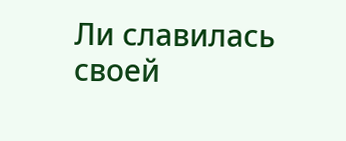Ли славилась своей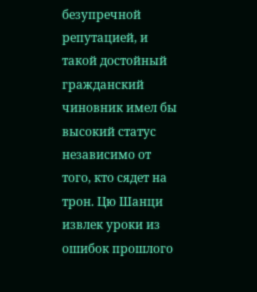безупречной репутацией, и такой достойный гражданский чиновник имел бы высокий статус независимо от того, кто сядет на трон. Цю Шанци извлек уроки из ошибок прошлого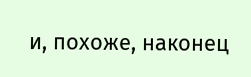и, похоже, наконец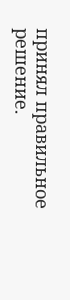принял правильное решение.